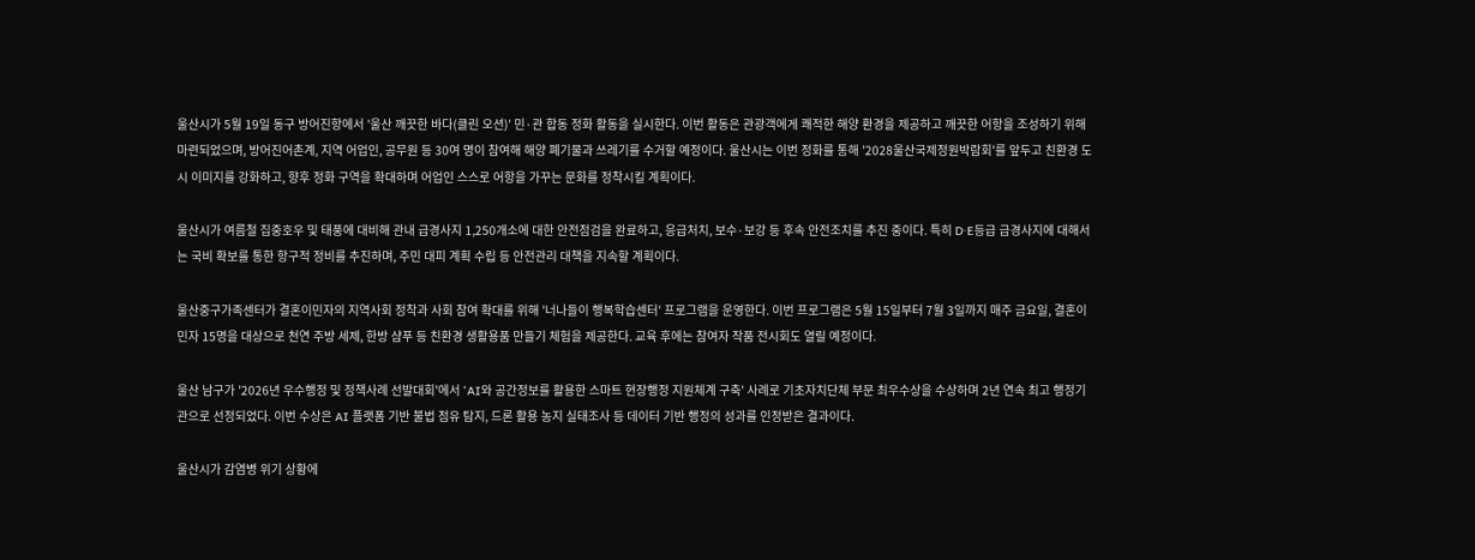울산시가 5월 19일 동구 방어진항에서 '울산 깨끗한 바다(클린 오션)' 민·관 합동 정화 활동을 실시한다. 이번 활동은 관광객에게 쾌적한 해양 환경을 제공하고 깨끗한 어항을 조성하기 위해 마련되었으며, 방어진어촌계, 지역 어업인, 공무원 등 30여 명이 참여해 해양 폐기물과 쓰레기를 수거할 예정이다. 울산시는 이번 정화를 통해 '2028울산국제정원박람회'를 앞두고 친환경 도시 이미지를 강화하고, 향후 정화 구역을 확대하며 어업인 스스로 어항을 가꾸는 문화를 정착시킬 계획이다.

울산시가 여름철 집중호우 및 태풍에 대비해 관내 급경사지 1,250개소에 대한 안전점검을 완료하고, 응급처치, 보수·보강 등 후속 안전조치를 추진 중이다. 특히 D·E등급 급경사지에 대해서는 국비 확보를 통한 항구적 정비를 추진하며, 주민 대피 계획 수립 등 안전관리 대책을 지속할 계획이다.

울산중구가족센터가 결혼이민자의 지역사회 정착과 사회 참여 확대를 위해 '너나들이 행복학습센터' 프로그램을 운영한다. 이번 프로그램은 5월 15일부터 7월 3일까지 매주 금요일, 결혼이민자 15명을 대상으로 천연 주방 세제, 한방 샴푸 등 친환경 생활용품 만들기 체험을 제공한다. 교육 후에는 참여자 작품 전시회도 열릴 예정이다.

울산 남구가 '2026년 우수행정 및 정책사례 선발대회'에서 'AI와 공간정보를 활용한 스마트 현장행정 지원체계 구축' 사례로 기초자치단체 부문 최우수상을 수상하며 2년 연속 최고 행정기관으로 선정되었다. 이번 수상은 AI 플랫폼 기반 불법 점유 탐지, 드론 활용 농지 실태조사 등 데이터 기반 행정의 성과를 인정받은 결과이다.

울산시가 감염병 위기 상황에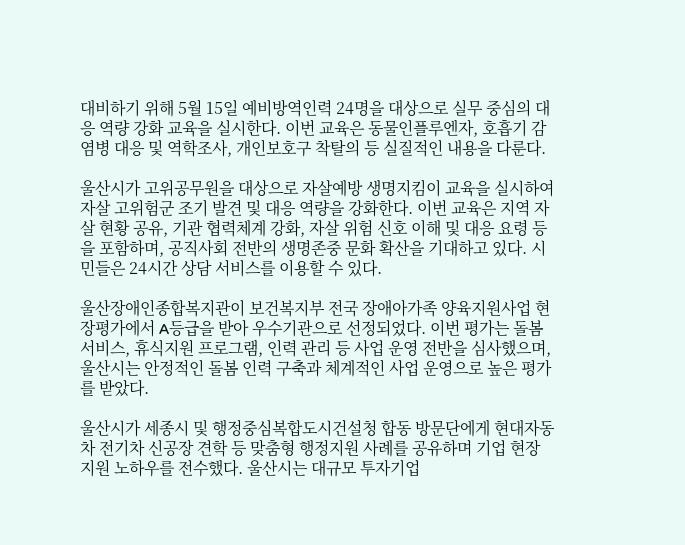대비하기 위해 5월 15일 예비방역인력 24명을 대상으로 실무 중심의 대응 역량 강화 교육을 실시한다. 이번 교육은 동물인플루엔자, 호흡기 감염병 대응 및 역학조사, 개인보호구 착탈의 등 실질적인 내용을 다룬다.

울산시가 고위공무원을 대상으로 자살예방 생명지킴이 교육을 실시하여 자살 고위험군 조기 발견 및 대응 역량을 강화한다. 이번 교육은 지역 자살 현황 공유, 기관 협력체계 강화, 자살 위험 신호 이해 및 대응 요령 등을 포함하며, 공직사회 전반의 생명존중 문화 확산을 기대하고 있다. 시민들은 24시간 상담 서비스를 이용할 수 있다.

울산장애인종합복지관이 보건복지부 전국 장애아가족 양육지원사업 현장평가에서 A등급을 받아 우수기관으로 선정되었다. 이번 평가는 돌봄서비스, 휴식지원 프로그램, 인력 관리 등 사업 운영 전반을 심사했으며, 울산시는 안정적인 돌봄 인력 구축과 체계적인 사업 운영으로 높은 평가를 받았다.

울산시가 세종시 및 행정중심복합도시건설청 합동 방문단에게 현대자동차 전기차 신공장 견학 등 맞춤형 행정지원 사례를 공유하며 기업 현장지원 노하우를 전수했다. 울산시는 대규모 투자기업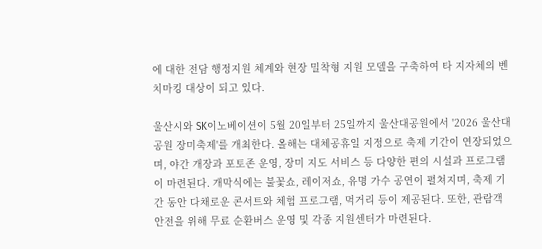에 대한 전담 행정지원 체계와 현장 밀착형 지원 모델을 구축하여 타 지자체의 벤치마킹 대상이 되고 있다.

울산시와 SK이노베이션이 5월 20일부터 25일까지 울산대공원에서 '2026 울산대공원 장미축제'를 개최한다. 올해는 대체공휴일 지정으로 축제 기간이 연장되었으며, 야간 개장과 포토존 운영, 장미 지도 서비스 등 다양한 편의 시설과 프로그램이 마련된다. 개막식에는 불꽃쇼, 레이저쇼, 유명 가수 공연이 펼쳐지며, 축제 기간 동안 다채로운 콘서트와 체험 프로그램, 먹거리 등이 제공된다. 또한, 관람객 안전을 위해 무료 순환버스 운영 및 각종 지원센터가 마련된다.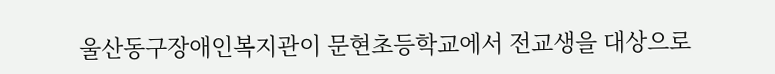울산동구장애인복지관이 문현초등학교에서 전교생을 대상으로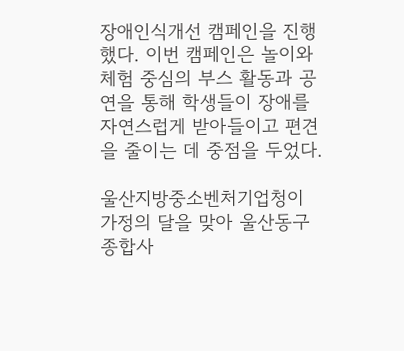장애인식개선 캠페인을 진행했다. 이번 캠페인은 놀이와 체험 중심의 부스 활동과 공연을 통해 학생들이 장애를 자연스럽게 받아들이고 편견을 줄이는 데 중점을 두었다.

울산지방중소벤처기업청이 가정의 달을 맞아 울산동구종합사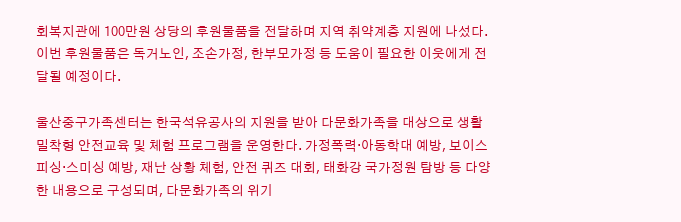회복지관에 100만원 상당의 후원물품을 전달하며 지역 취약계층 지원에 나섰다. 이번 후원물품은 독거노인, 조손가정, 한부모가정 등 도움이 필요한 이웃에게 전달될 예정이다.

울산중구가족센터는 한국석유공사의 지원을 받아 다문화가족을 대상으로 생활밀착형 안전교육 및 체험 프로그램을 운영한다. 가정폭력·아동학대 예방, 보이스피싱·스미싱 예방, 재난 상황 체험, 안전 퀴즈 대회, 태화강 국가정원 탐방 등 다양한 내용으로 구성되며, 다문화가족의 위기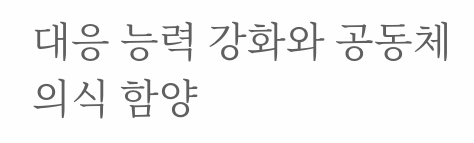대응 능력 강화와 공동체 의식 함양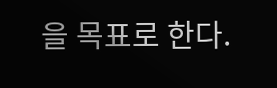을 목표로 한다.